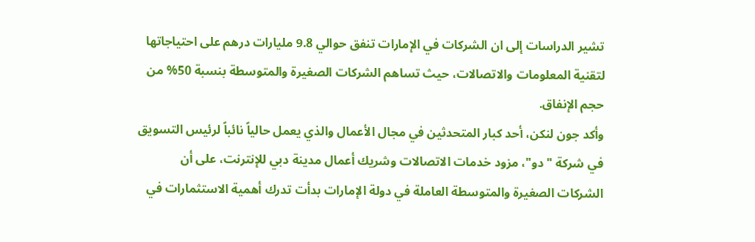تشير الدراسات إلى ان الشركات في الإمارات تنفق حوالي 9.8 مليارات درهم على احتياجاتها لتقنية المعلومات والاتصالات، حيث تساهم الشركات الصغيرة والمتوسطة بنسبة 50% من حجم الإنفاق.
وأكد جون لنكن، أحد كبار المتحدثين في مجال الأعمال والذي يعمل حالياً نائباً لرئيس التسويق في شركة "دو"، مزود خدمات الاتصالات وشريك أعمال مدينة دبي للإنترنت، على أن الشركات الصغيرة والمتوسطة العاملة في دولة الإمارات بدأت تدرك أهمية الاستثمارات في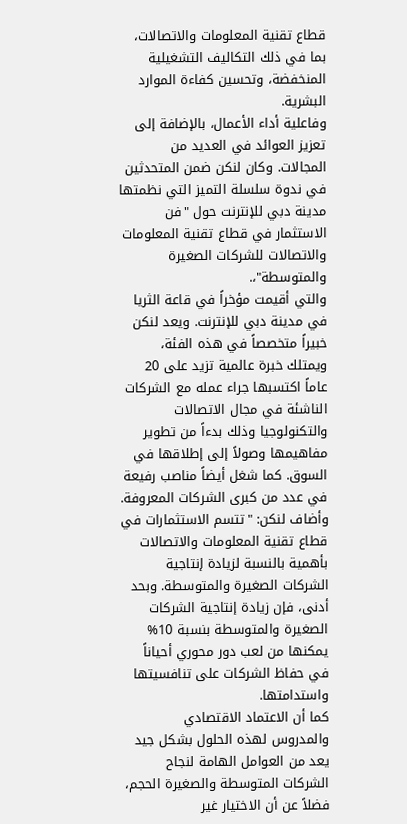قطاع تقنية المعلومات والاتصالات، بما في ذلك التكاليف التشغيلية المنخفضة، وتحسين كفاءة الموارد البشرية.
وفاعلية أداء الأعمال، بالإضافة إلى تعزيز العوائد في العديد من المجالات. وكان لنكن ضمن المتحدثين في ندوة سلسلة التميز التي نظمتها مدينة دبي للإنترنت حول "فن الاستثمار في قطاع تقنية المعلومات والاتصالات للشركات الصغيرة والمتوسطة"،.
والتي أقيمت مؤخراً في قاعة الثريا في مدينة دبي للإنترنت. ويعد لنكن خبيراً متخصصاً في هذه الفئة، ويمتلك خبرة عالمية تزيد على 20 عاماً اكتسبها جراء عمله مع الشركات الناشئة في مجال الاتصالات والتكنولوجيا وذلك بدءاً من تطوير مفاهيمها وصولاً إلى إطلاقها في السوق. كما شغل أيضاً مناصب رفيعة في عدد من كبرى الشركات المعروفة.
وأضاف لنكن: "تتسم الاستثمارات في قطاع تقنية المعلومات والاتصالات بأهمية بالنسبة لزيادة إنتاجية الشركات الصغيرة والمتوسطة. وبحد أدنى، فإن زيادة إنتاجية الشركات الصغيرة والمتوسطة بنسبة 10% يمكنها من لعب دور محوري أحياناً في حفاظ الشركات على تنافسيتها واستدامتها.
كما أن الاعتماد الاقتصادي والمدروس لهذه الحلول بشكل جيد يعد من العوامل الهامة لنجاح الشركات المتوسطة والصغيرة الحجم، فضلاً عن أن الاختيار غير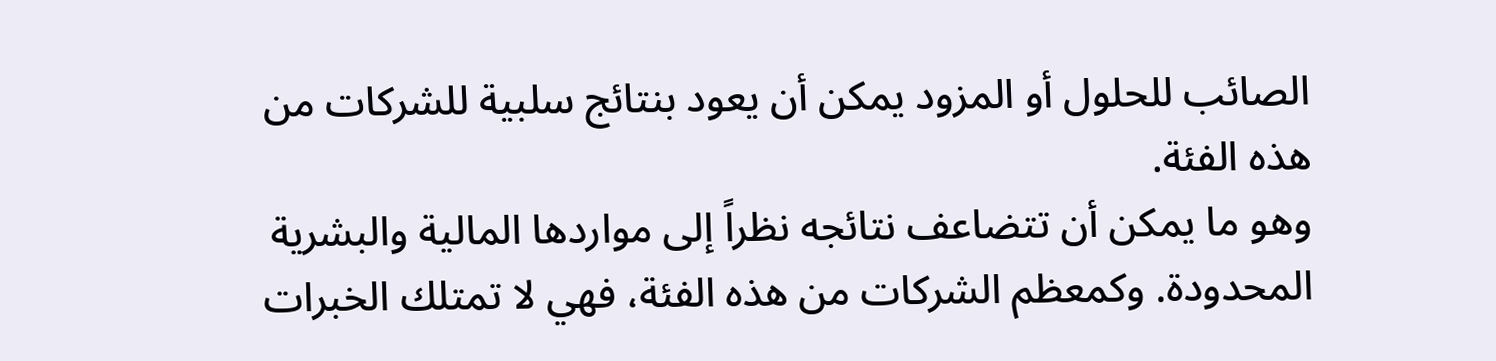الصائب للحلول أو المزود يمكن أن يعود بنتائج سلبية للشركات من هذه الفئة.
وهو ما يمكن أن تتضاعف نتائجه نظراً إلى مواردها المالية والبشرية المحدودة. وكمعظم الشركات من هذه الفئة، فهي لا تمتلك الخبرات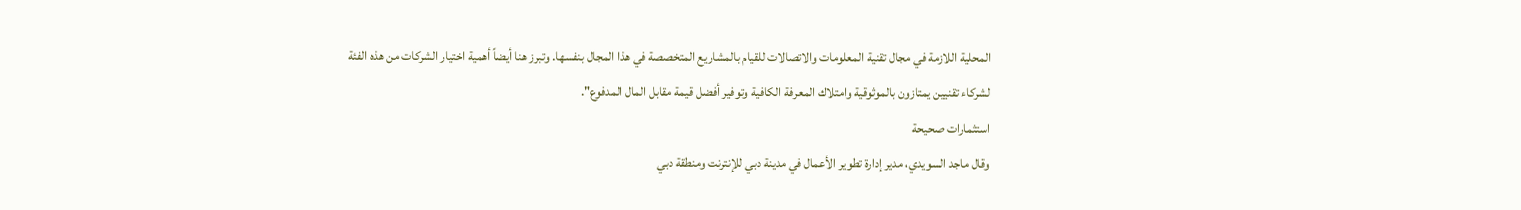المحلية اللازمة في مجال تقنية المعلومات والاتصالات للقيام بالمشاريع المتخصصة في هذا المجال بنفسها. وتبرز هنا أيضاً أهمية اختيار الشركات من هذه الفئة لشركاء تقنيين يمتازون بالموثوقية وامتلاك المعرفة الكافية وتوفير أفضل قيمة مقابل المال المدفوع".
استثمارات صحيحة
وقال ماجد السويدي، مدير إدارة تطوير الأعمال في مدينة دبي للإنترنت ومنطقة دبي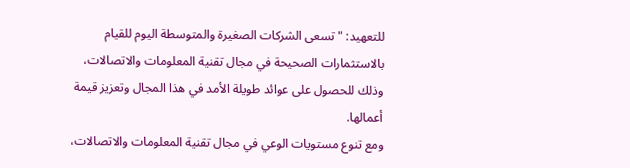للتعهيد: "تسعى الشركات الصغيرة والمتوسطة اليوم للقيام بالاستثمارات الصحيحة في مجال تقنية المعلومات والاتصالات، وذلك للحصول على عوائد طويلة الأمد في هذا المجال وتعزيز قيمة أعمالها.
ومع تنوع مستويات الوعي في مجال تقنية المعلومات والاتصالات،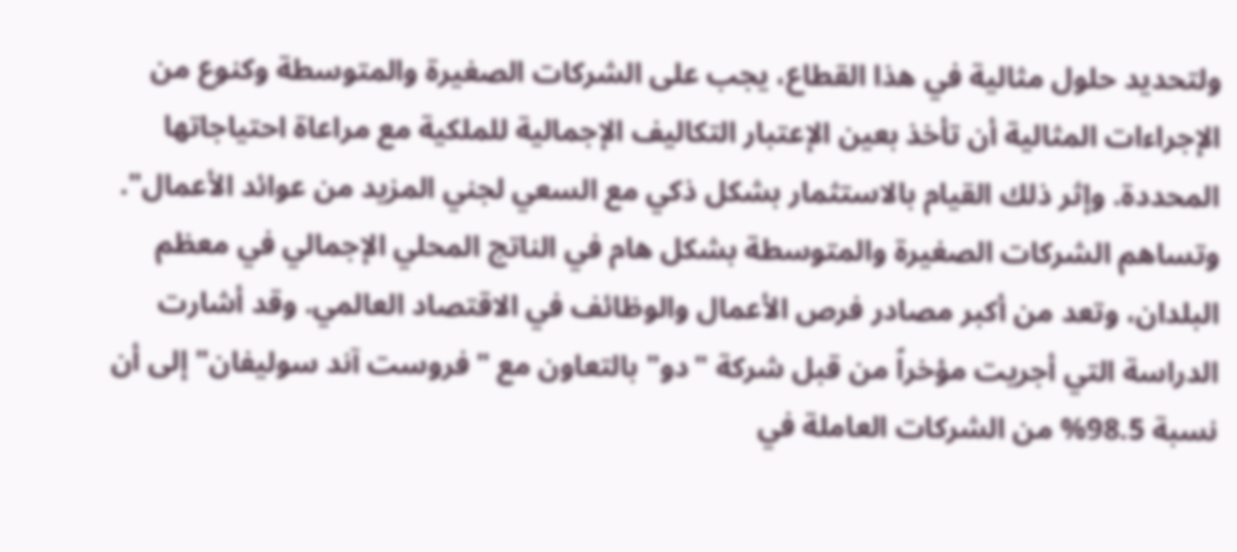ولتحديد حلول مثالية في هذا القطاع، يجب على الشركات الصغيرة والمتوسطة وكنوع من الإجراءات المثالية أن تأخذ بعين الإعتبار التكاليف الإجمالية للملكية مع مراعاة احتياجاتها المحددة. وإثر ذلك القيام بالاستثمار بشكل ذكي مع السعي لجني المزيد من عوائد الأعمال".
وتساهم الشركات الصغيرة والمتوسطة بشكل هام في الناتج المحلي الإجمالي في معظم البلدان، وتعد من أكبر مصادر فرص الأعمال والوظائف في الاقتصاد العالمي. وقد أشارت الدراسة التي أجريت مؤخراً من قبل شركة "دو" بالتعاون مع "فروست آند سوليفان" إلى أن نسبة 98.5% من الشركات العاملة في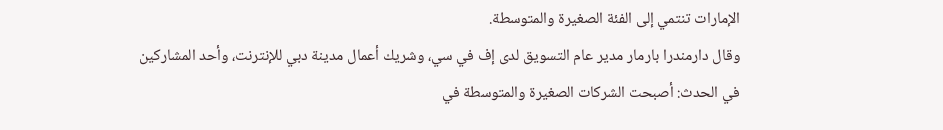الإمارات تنتمي إلى الفئة الصغيرة والمتوسطة.
وقال دارمندرا بارمار مدير عام التسويق لدى إف في سي، وشريك أعمال مدينة دبي للإنترنت، وأحد المشاركين في الحدث: أصبحت الشركات الصغيرة والمتوسطة في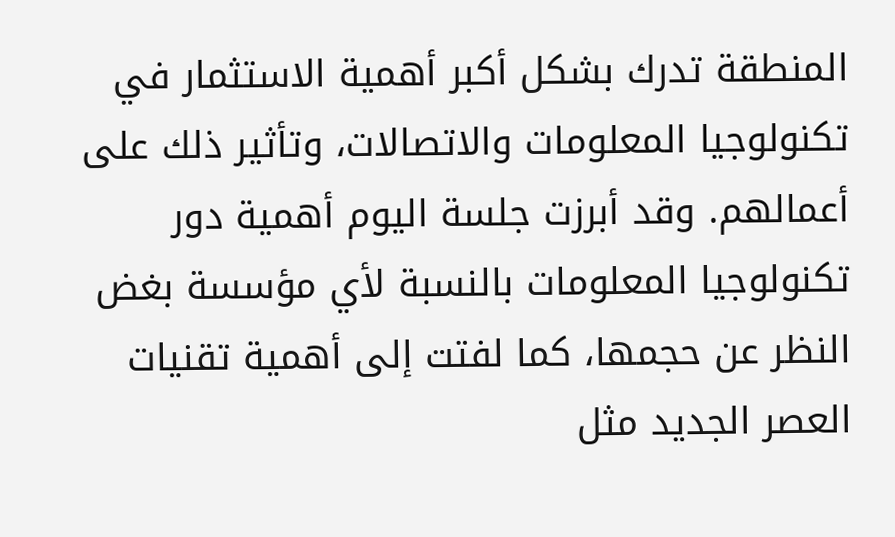المنطقة تدرك بشكل أكبر أهمية الاستثمار في تكنولوجيا المعلومات والاتصالات، وتأثير ذلك على أعمالهم. وقد أبرزت جلسة اليوم أهمية دور تكنولوجيا المعلومات بالنسبة لأي مؤسسة بغض النظر عن حجمها، كما لفتت إلى أهمية تقنيات العصر الجديد مثل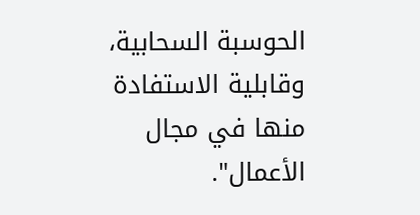الحوسبة السحابية، وقابلية الاستفادة منها في مجال الأعمال".